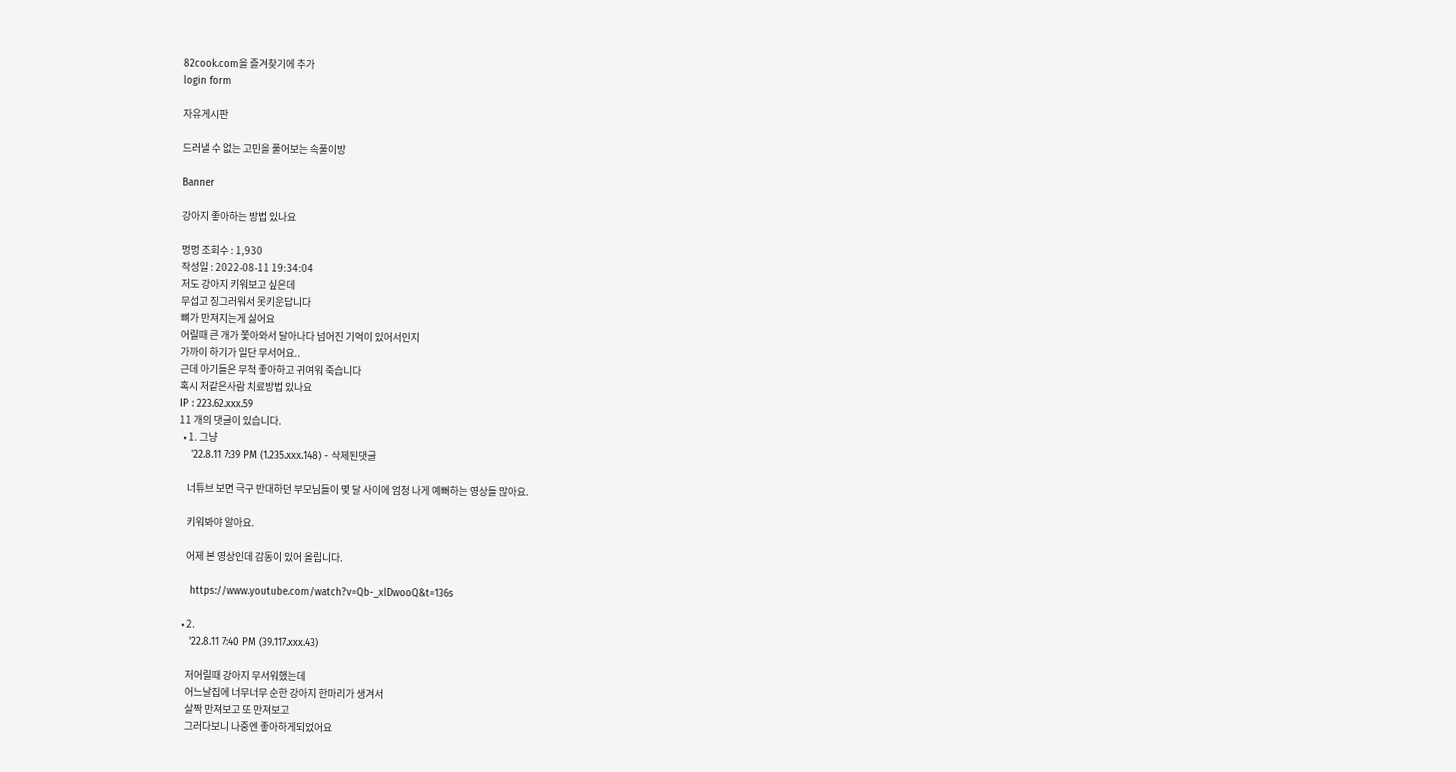82cook.com을 즐겨찾기에 추가
login form

자유게시판

드러낼 수 없는 고민을 풀어보는 속풀이방

Banner

강아지 좋아하는 방법 있나요

멍멍 조회수 : 1,930
작성일 : 2022-08-11 19:34:04
저도 강아지 키워보고 싶은데
무섭고 징그러워서 못키운답니다
뼈가 만져지는게 싫어요
어릴때 큰 개가 쫓아와서 달아나다 넘어진 기억이 있어서인지
가까이 하기가 일단 무서어요..
근데 아기들은 무척 좋아하고 귀여워 죽습니다
혹시 저같은사람 치료방법 있나요
IP : 223.62.xxx.59
11 개의 댓글이 있습니다.
  • 1. 그냥
    '22.8.11 7:39 PM (1.235.xxx.148) - 삭제된댓글

    너튜브 보면 극구 반대하던 부모님들이 몇 달 사이에 엄청 나게 예뻐하는 영상들 많아요.

    키워봐야 알아요.

    어제 본 영상인데 감동이 있어 올립니다.

    https://www.youtube.com/watch?v=Qb-_xlDwooQ&t=136s

  • 2.
    '22.8.11 7:40 PM (39.117.xxx.43)

    저어릴때 강아지 무서워했는데
    어느날집에 너무너무 순한 강아지 한마리가 생겨서
    살짝 만져보고 또 만져보고
    그러다보니 나중엔 좋아하게되었어요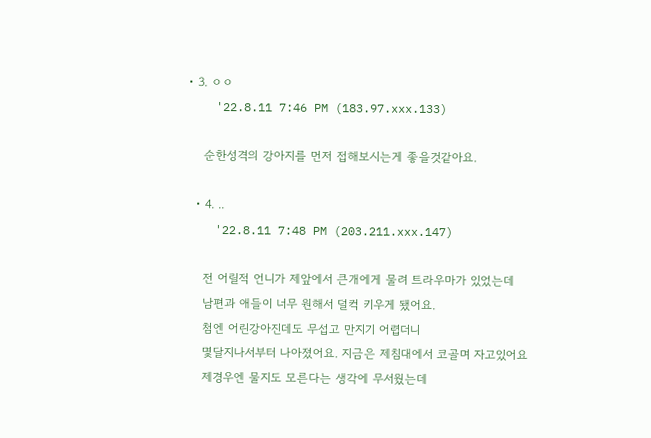• 3. ㅇㅇ
    '22.8.11 7:46 PM (183.97.xxx.133)

    순한성격의 강아지를 먼저 접해보시는게 좋을것같아요.

  • 4. ..
    '22.8.11 7:48 PM (203.211.xxx.147)

    전 어릴적 언니가 제앞에서 큰개에게 물려 트라우마가 있었는데
    남편과 애들이 너무 원해서 덜컥 키우게 됐어요.
    첨엔 어린강아진데도 무섭고 만지기 어렵더니
    몇달지나서부터 나아졌어요. 지금은 제침대에서 코골며 자고있어요
    제경우엔 물지도 모른다는 생각에 무서웠는데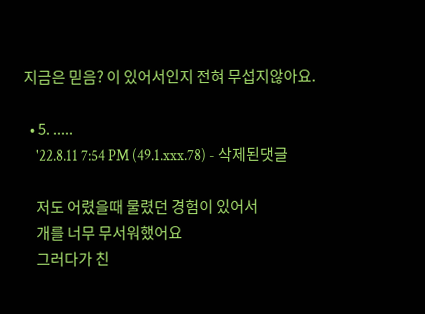지금은 믿음? 이 있어서인지 전혀 무섭지않아요.

  • 5. .....
    '22.8.11 7:54 PM (49.1.xxx.78) - 삭제된댓글

    저도 어렸을때 물렸던 경험이 있어서
    개를 너무 무서워했어요
    그러다가 친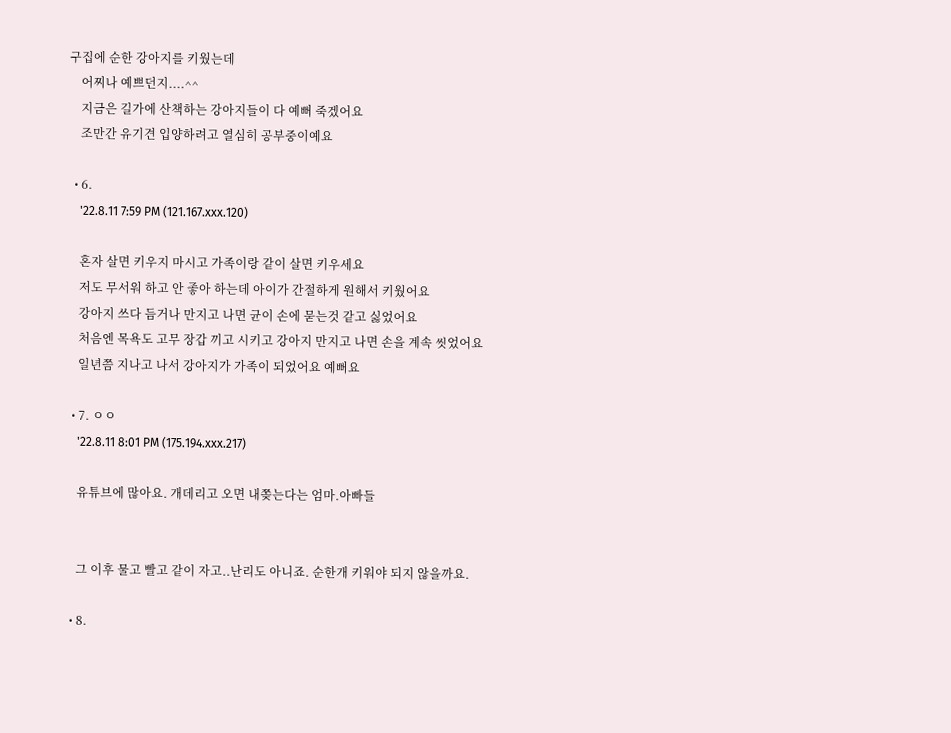구집에 순한 강아지를 키웠는데
    어찌나 예쁘던지....^^
    지금은 길가에 산책하는 강아지들이 다 예뻐 죽겠어요
    조만간 유기견 입양하려고 열심히 공부중이예요

  • 6.
    '22.8.11 7:59 PM (121.167.xxx.120)

    혼자 살면 키우지 마시고 가족이랑 같이 살면 키우세요
    저도 무서워 하고 안 좋아 하는데 아이가 간절하게 원해서 키웠어요
    강아지 쓰다 듬거나 만지고 나면 균이 손에 묻는것 같고 싫었어요
    처음엔 목욕도 고무 장갑 끼고 시키고 강아지 만지고 나면 손을 계속 씻었어요
    일년쯤 지나고 나서 강아지가 가족이 되었어요 예뻐요

  • 7. ㅇㅇ
    '22.8.11 8:01 PM (175.194.xxx.217)

    유튜브에 많아요. 개데리고 오면 내쫒는다는 엄마.아빠들


    그 이후 물고 빨고 같이 자고..난리도 아니죠. 순한개 키워야 되지 않을까요.

  • 8.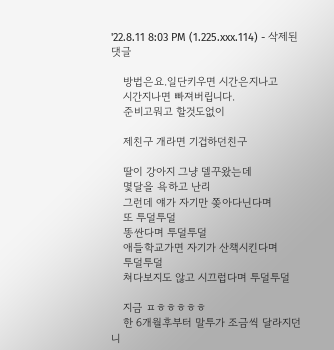'22.8.11 8:03 PM (1.225.xxx.114) - 삭제된댓글

    방법은요.일단키우면 시간은지나고
    시간지나면 빠져버립니다.
    준비고뭐고 할것도없이

    제친구 개라면 기겁하던친구

    딸이 강아지 그냥 델꾸왔는데
    몇달을 욕하고 난리
    그런데 얘가 자기만 쫒아다닌다며
    또 투덜투덜
    똥싼다며 투덜투덜
    애들학교가면 자기가 산책시킨다며
    투덜투덜
    쳐다보지도 않고 시끄럽다며 투덜투덜

    지금 ㅍㅎㅎㅎㅎㅎ
    한 6개월후부터 말투가 조금씩 달라지던니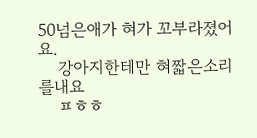50넘은애가 혀가 꼬부라졌어요.
    강아지한테만 혀짧은소리를내요
    ㅍㅎㅎ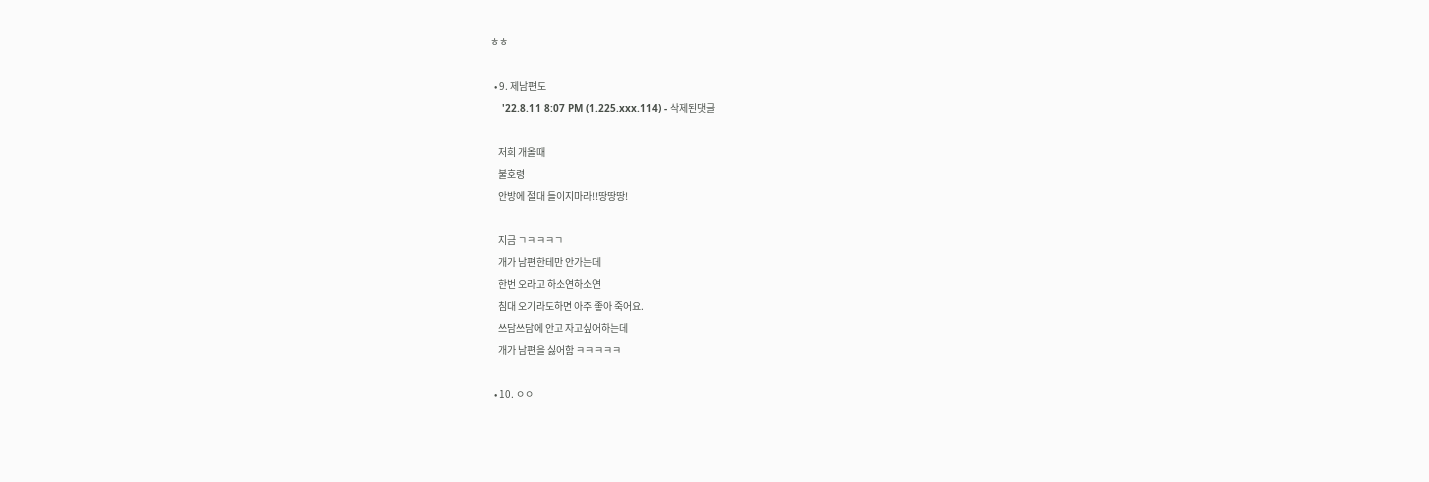ㅎㅎ

  • 9. 제남편도
    '22.8.11 8:07 PM (1.225.xxx.114) - 삭제된댓글

    저희 개올때
    불호령
    안방에 절대 들이지마라!!땅땅땅!

    지금 ㄱㅋㅋㅋㄱ
    개가 남편한테만 안가는데
    한번 오라고 하소연하소연
    침대 오기라도하면 아주 좋아 죽어요.
    쓰담쓰담에 안고 자고싶어하는데
    개가 남편을 싫어함 ㅋㅋㅋㅋㅋ

  • 10. ㅇㅇ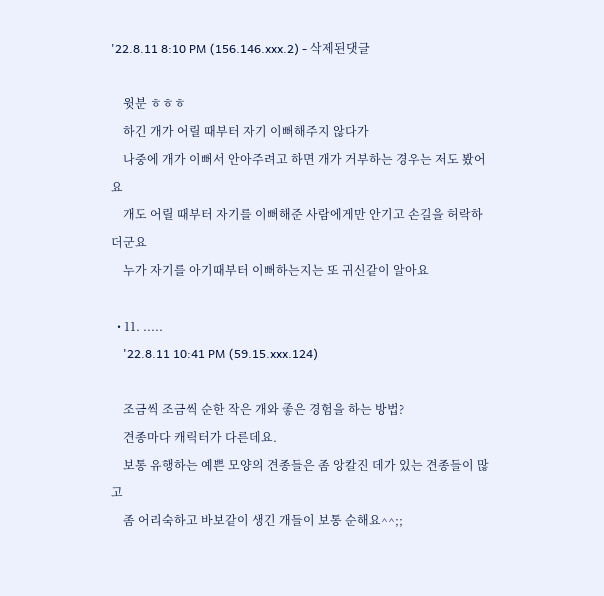'22.8.11 8:10 PM (156.146.xxx.2) - 삭제된댓글

    윗분 ㅎㅎㅎ
    하긴 개가 어릴 때부터 자기 이뻐해주지 않다가
    나중에 개가 이뻐서 안아주려고 하면 개가 거부하는 경우는 저도 봤어요
    개도 어릴 때부터 자기를 이뻐해준 사람에게만 안기고 손길을 허락하더군요
    누가 자기를 아기때부터 이뻐하는지는 또 귀신같이 알아요

  • 11. .....
    '22.8.11 10:41 PM (59.15.xxx.124)

    조금씩 조금씩 순한 작은 개와 좋은 경험을 하는 방법?
    견종마다 캐릭터가 다른데요.
    보통 유행하는 예쁜 모양의 견종들은 좀 앙칼진 데가 있는 견종들이 많고
    좀 어리숙하고 바보같이 생긴 개들이 보통 순해요^^;;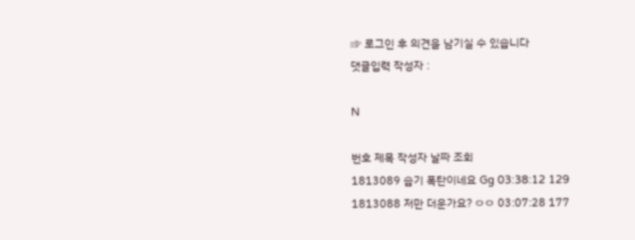☞ 로그인 후 의견을 남기실 수 있습니다
댓글입력 작성자 :

N

번호 제목 작성자 날짜 조회
1813089 습기 폭탄이네요 Gg 03:38:12 129
1813088 저만 더운가요? ㅇㅇ 03:07:28 177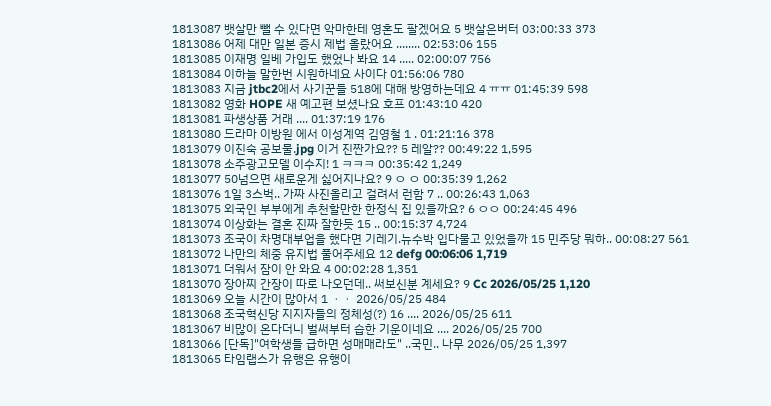1813087 뱃살만 뺄 수 있다면 악마한테 영혼도 팔겠어요 5 뱃살은버터 03:00:33 373
1813086 어제 대만 일본 증시 제법 올랐어요 ........ 02:53:06 155
1813085 이재명 일베 가입도 했었나 봐요 14 ..... 02:00:07 756
1813084 이하늘 말한번 시원하네요 사이다 01:56:06 780
1813083 지금 jtbc2에서 사기꾼들 518에 대해 방영하는데요 4 ㅠㅠ 01:45:39 598
1813082 영화 HOPE 새 예고편 보셨나요 호프 01:43:10 420
1813081 파생상품 거래 .... 01:37:19 176
1813080 드라마 이방원 에서 이성계역 김영철 1 . 01:21:16 378
1813079 이진숙 공보물.jpg 이거 진짠가요?? 5 레알?? 00:49:22 1,595
1813078 소주광고모델 이수지! 1 ㅋㅋㅋ 00:35:42 1,249
1813077 50넘으면 새로운게 싫어지나요? 9 ㅇ ㅇ 00:35:39 1,262
1813076 1일 3스벅.. 가짜 사진올리고 걸려서 런함 7 .. 00:26:43 1,063
1813075 외국인 부부에게 추천할만한 한정식 집 있을까요? 6 ㅇㅇ 00:24:45 496
1813074 이상화는 결혼 진짜 잘한듯 15 .. 00:15:37 4,724
1813073 조국이 차명대부업을 했다면 기레기.뉴수박 입다물고 있었을까 15 민주당 뭐하.. 00:08:27 561
1813072 나만의 체중 유지법 풀어주세요 12 defg 00:06:06 1,719
1813071 더워서 잠이 안 와요 4 00:02:28 1,351
1813070 장아찌 간장이 따로 나오던데.. 써보신분 계세요? 9 Cc 2026/05/25 1,120
1813069 오늘 시간이 많아서 1 ㆍㆍ 2026/05/25 484
1813068 조국혁신당 지지자들의 정체성(?) 16 .... 2026/05/25 611
1813067 비많이 온다더니 벌써부터 습한 기운이네요 .... 2026/05/25 700
1813066 [단독]"여학생들 급하면 성매매라도" ..국민.. 나무 2026/05/25 1,397
1813065 타임랩스가 유행은 유행이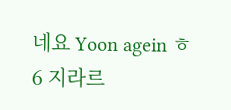네요 Yoon agein ㅎ 6 지라르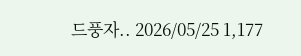드풍자.. 2026/05/25 1,177